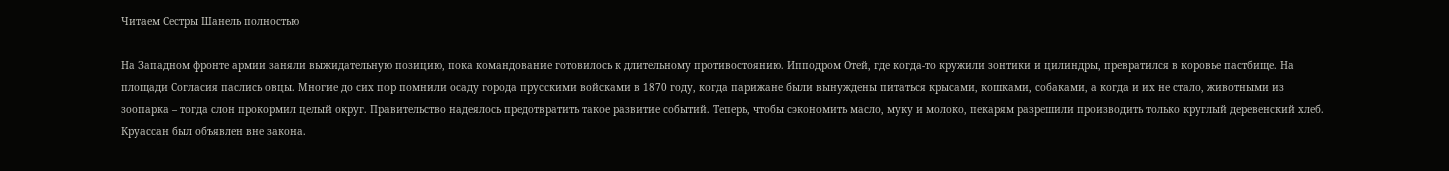Читаем Сестры Шанель полностью

На Западном фронте армии заняли выжидательную позицию, пока командование готовилось к длительному противостоянию. Ипподром Отей, где когда-то кружили зонтики и цилиндры, превратился в коровье пастбище. На площади Согласия паслись овцы. Многие до сих пор помнили осаду города прусскими войсками в 1870 году, когда парижане были вынуждены питаться крысами, кошками, собаками, а когда и их не стало, животными из зоопарка – тогда слон прокормил целый округ. Правительство надеялось предотвратить такое развитие событий. Теперь, чтобы сэкономить масло, муку и молоко, пекарям разрешили производить только круглый деревенский хлеб. Круассан был объявлен вне закона.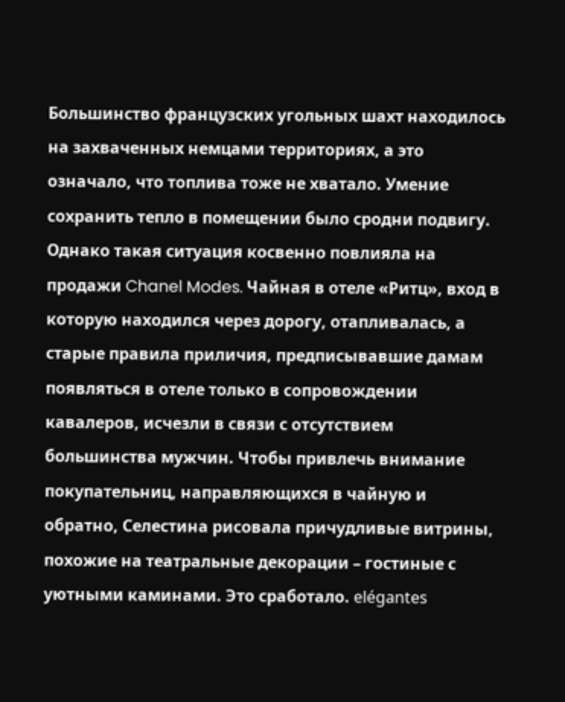Большинство французских угольных шахт находилось на захваченных немцами территориях, а это означало, что топлива тоже не хватало. Умение сохранить тепло в помещении было сродни подвигу. Однако такая ситуация косвенно повлияла на продажи Chanel Modes. Чайная в отеле «Ритц», вход в которую находился через дорогу, отапливалась, а старые правила приличия, предписывавшие дамам появляться в отеле только в сопровождении кавалеров, исчезли в связи с отсутствием большинства мужчин. Чтобы привлечь внимание покупательниц, направляющихся в чайную и обратно, Селестина рисовала причудливые витрины, похожие на театральные декорации – гостиные с уютными каминами. Это сработало. elégantes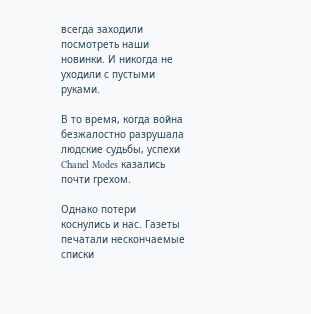всегда заходили посмотреть наши новинки. И никогда не уходили с пустыми руками.

В то время, когда война безжалостно разрушала людские судьбы, успехи Chanel Modes казались почти грехом.

Однако потери коснулись и нас. Газеты печатали нескончаемые списки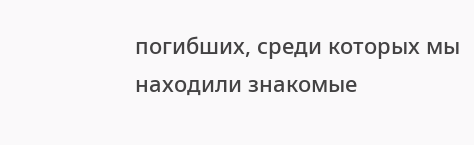погибших, среди которых мы находили знакомые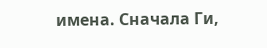имена. Сначала Ги,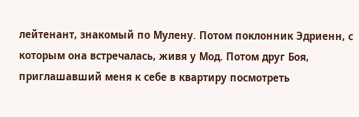лейтенант, знакомый по Мулену. Потом поклонник Эдриенн, с которым она встречалась, живя у Мод. Потом друг Боя, приглашавший меня к себе в квартиру посмотреть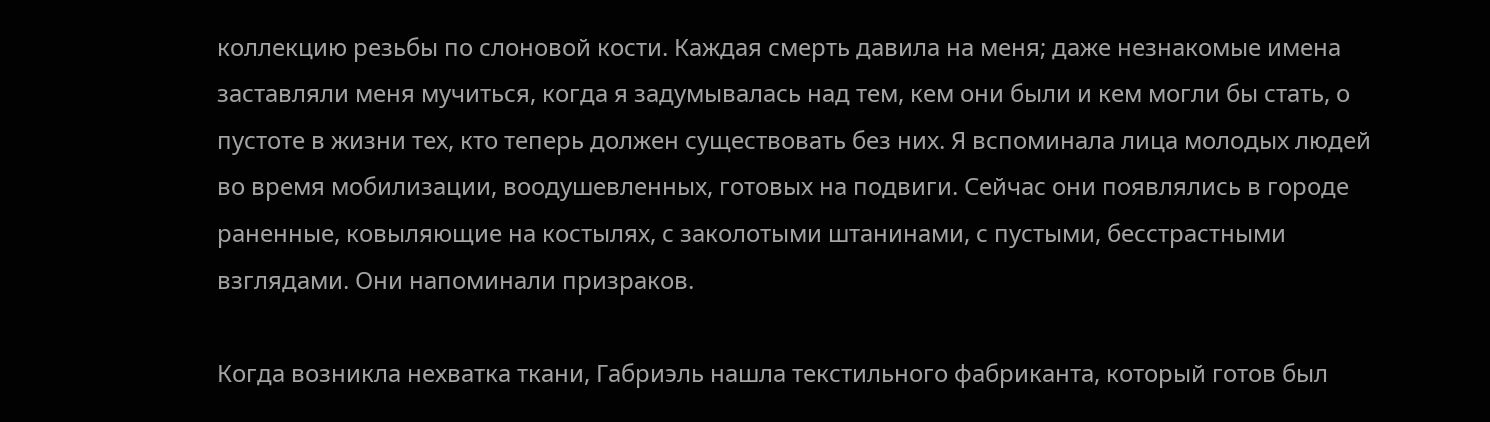коллекцию резьбы по слоновой кости. Каждая смерть давила на меня; даже незнакомые имена заставляли меня мучиться, когда я задумывалась над тем, кем они были и кем могли бы стать, о пустоте в жизни тех, кто теперь должен существовать без них. Я вспоминала лица молодых людей во время мобилизации, воодушевленных, готовых на подвиги. Сейчас они появлялись в городе раненные, ковыляющие на костылях, с заколотыми штанинами, с пустыми, бесстрастными взглядами. Они напоминали призраков.

Когда возникла нехватка ткани, Габриэль нашла текстильного фабриканта, который готов был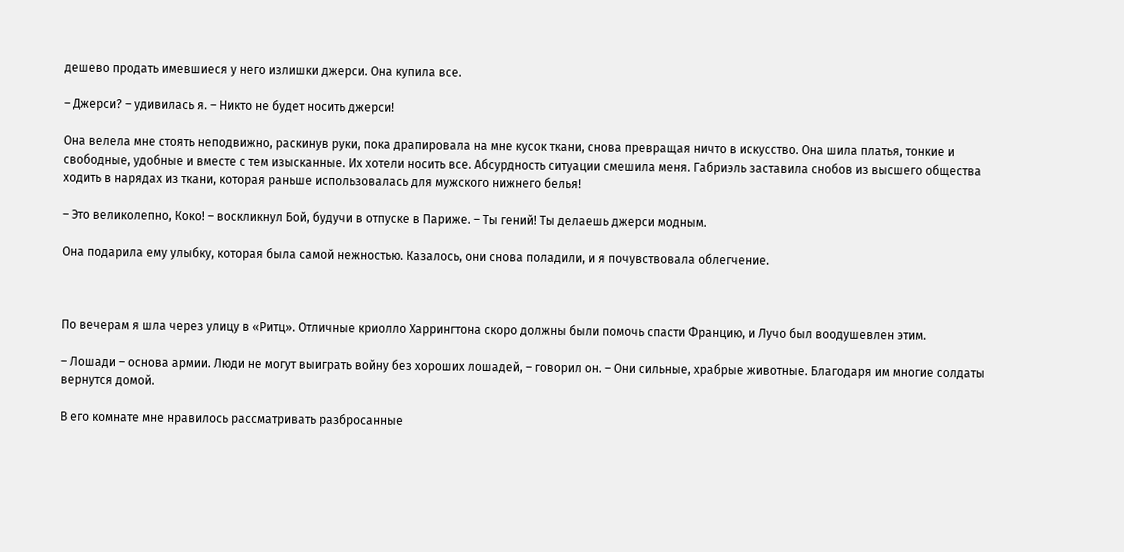дешево продать имевшиеся у него излишки джерси. Она купила все.

– Джерси? – удивилась я. – Никто не будет носить джерси!

Она велела мне стоять неподвижно, раскинув руки, пока драпировала на мне кусок ткани, снова превращая ничто в искусство. Она шила платья, тонкие и свободные, удобные и вместе с тем изысканные. Их хотели носить все. Абсурдность ситуации смешила меня. Габриэль заставила снобов из высшего общества ходить в нарядах из ткани, которая раньше использовалась для мужского нижнего белья!

– Это великолепно, Коко! – воскликнул Бой, будучи в отпуске в Париже. – Ты гений! Ты делаешь джерси модным.

Она подарила ему улыбку, которая была самой нежностью. Казалось, они снова поладили, и я почувствовала облегчение.



По вечерам я шла через улицу в «Ритц». Отличные криолло Харрингтона скоро должны были помочь спасти Францию, и Лучо был воодушевлен этим.

– Лошади – основа армии. Люди не могут выиграть войну без хороших лошадей, – говорил он. – Они сильные, храбрые животные. Благодаря им многие солдаты вернутся домой.

В его комнате мне нравилось рассматривать разбросанные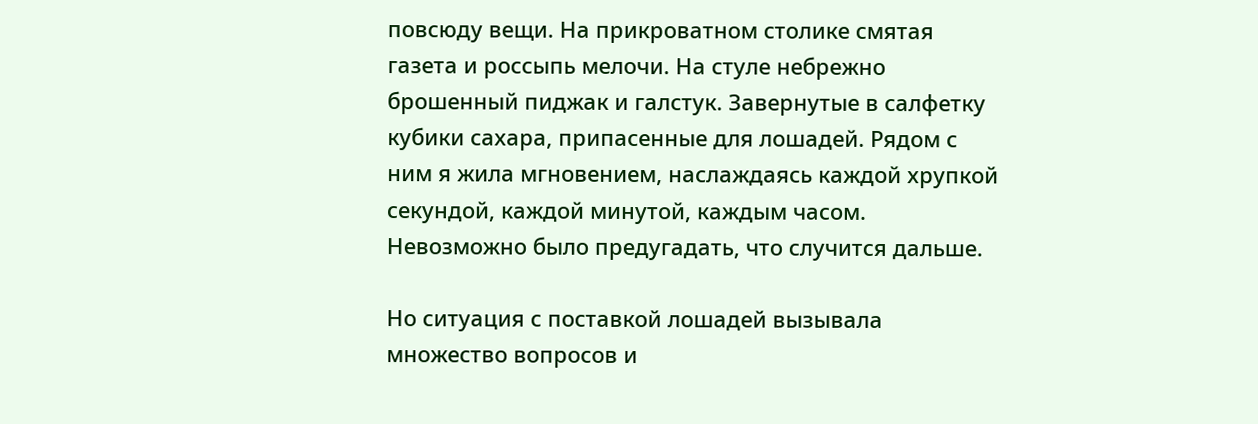повсюду вещи. На прикроватном столике смятая газета и россыпь мелочи. На стуле небрежно брошенный пиджак и галстук. Завернутые в салфетку кубики сахара, припасенные для лошадей. Рядом с ним я жила мгновением, наслаждаясь каждой хрупкой секундой, каждой минутой, каждым часом. Невозможно было предугадать, что случится дальше.

Но ситуация с поставкой лошадей вызывала множество вопросов и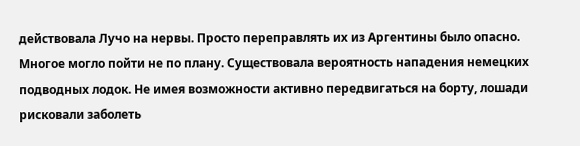действовала Лучо на нервы. Просто переправлять их из Аргентины было опасно. Многое могло пойти не по плану. Существовала вероятность нападения немецких подводных лодок. Не имея возможности активно передвигаться на борту, лошади рисковали заболеть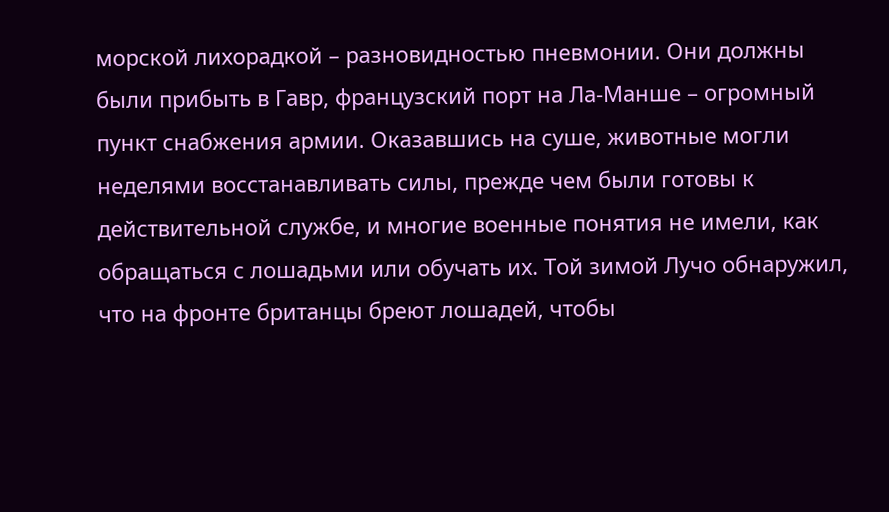морской лихорадкой – разновидностью пневмонии. Они должны были прибыть в Гавр, французский порт на Ла-Манше – огромный пункт снабжения армии. Оказавшись на суше, животные могли неделями восстанавливать силы, прежде чем были готовы к действительной службе, и многие военные понятия не имели, как обращаться с лошадьми или обучать их. Той зимой Лучо обнаружил, что на фронте британцы бреют лошадей, чтобы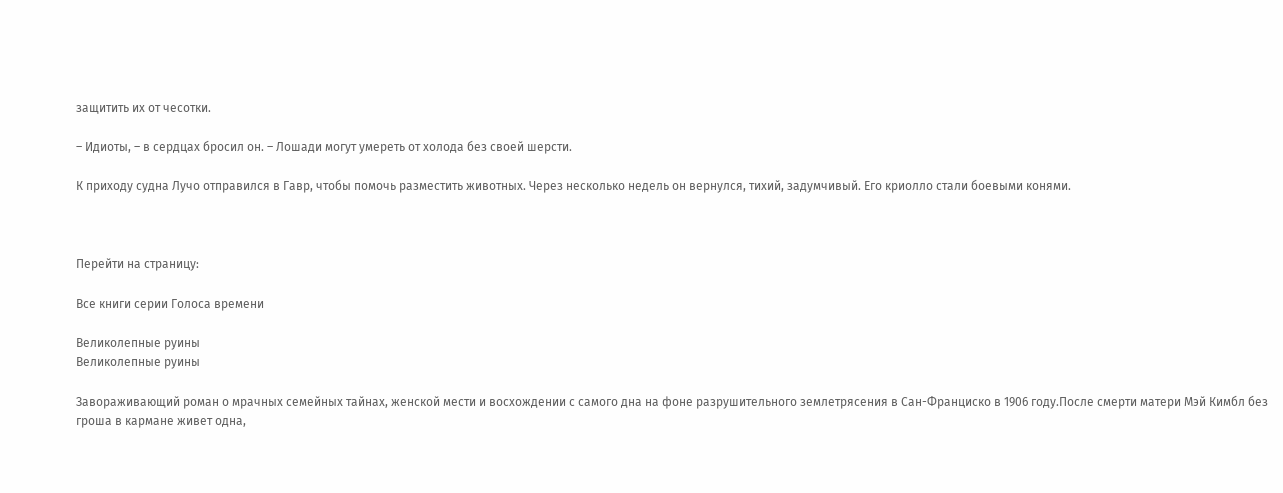защитить их от чесотки.

– Идиоты, – в сердцах бросил он. – Лошади могут умереть от холода без своей шерсти.

К приходу судна Лучо отправился в Гавр, чтобы помочь разместить животных. Через несколько недель он вернулся, тихий, задумчивый. Его криолло стали боевыми конями.



Перейти на страницу:

Все книги серии Голоса времени

Великолепные руины
Великолепные руины

Завораживающий роман о мрачных семейных тайнах, женской мести и восхождении с самого дна на фоне разрушительного землетрясения в Сан-Франциско в 1906 году.После смерти матери Мэй Кимбл без гроша в кармане живет одна,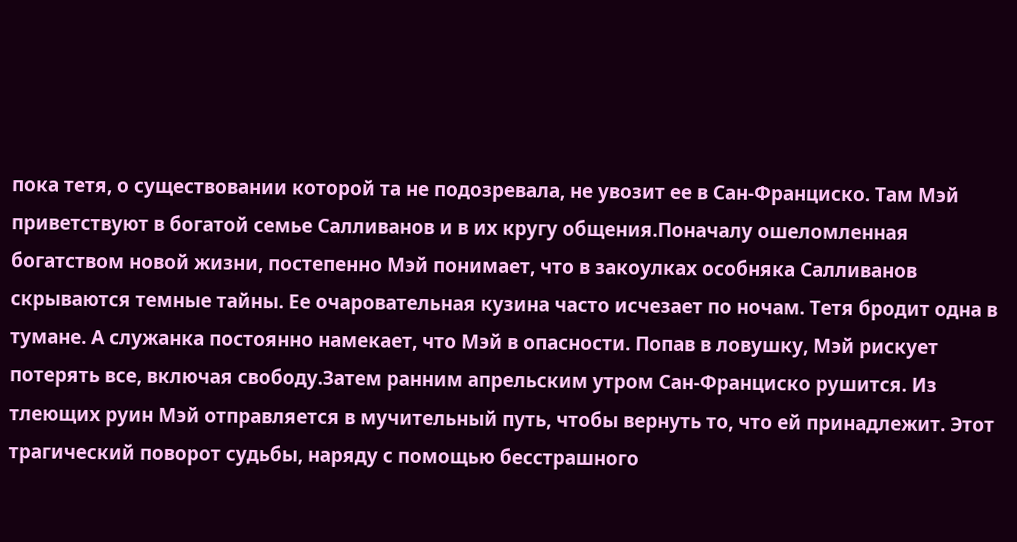пока тетя, о существовании которой та не подозревала, не увозит ее в Сан-Франциско. Там Мэй приветствуют в богатой семье Салливанов и в их кругу общения.Поначалу ошеломленная богатством новой жизни, постепенно Мэй понимает, что в закоулках особняка Салливанов скрываются темные тайны. Ее очаровательная кузина часто исчезает по ночам. Тетя бродит одна в тумане. А служанка постоянно намекает, что Мэй в опасности. Попав в ловушку, Мэй рискует потерять все, включая свободу.Затем ранним апрельским утром Сан-Франциско рушится. Из тлеющих руин Мэй отправляется в мучительный путь, чтобы вернуть то, что ей принадлежит. Этот трагический поворот судьбы, наряду с помощью бесстрашного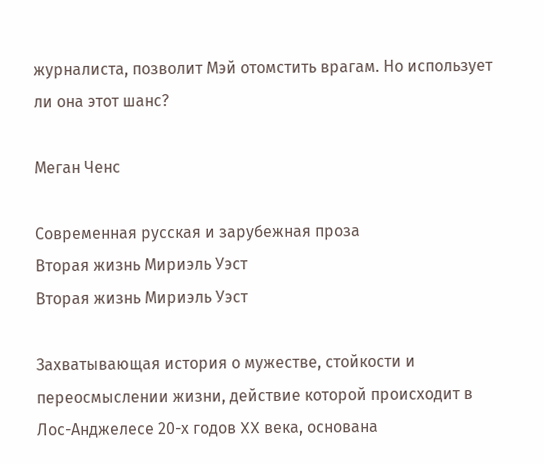журналиста, позволит Мэй отомстить врагам. Но использует ли она этот шанс?

Меган Ченс

Современная русская и зарубежная проза
Вторая жизнь Мириэль Уэст
Вторая жизнь Мириэль Уэст

Захватывающая история о мужестве, стойкости и переосмыслении жизни, действие которой происходит в Лос-Анджелесе 20-х годов XX века, основана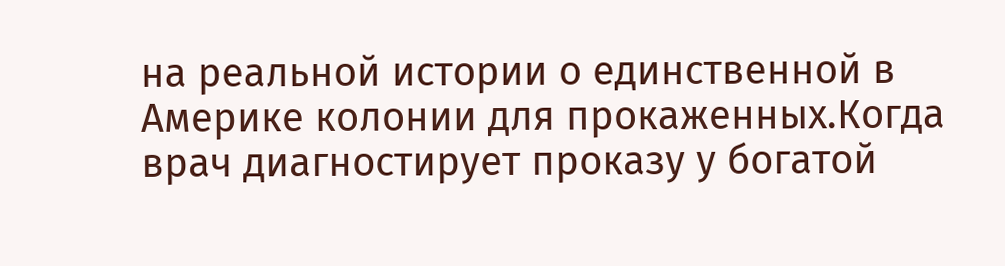на реальной истории о единственной в Америке колонии для прокаженных.Когда врач диагностирует проказу у богатой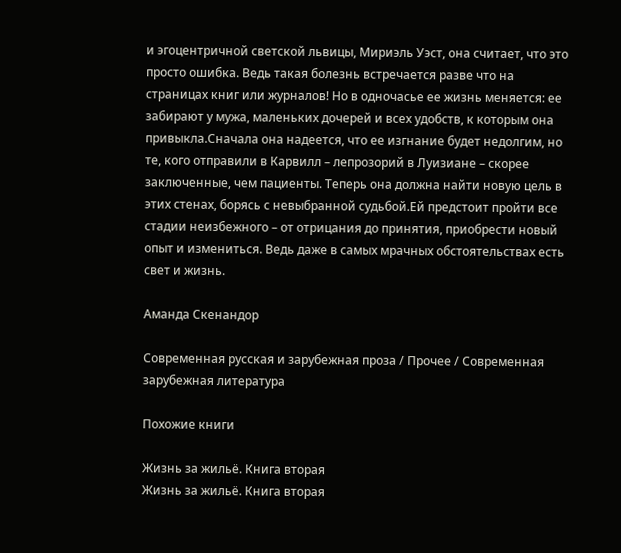и эгоцентричной светской львицы, Мириэль Уэст, она считает, что это просто ошибка. Ведь такая болезнь встречается разве что на страницах книг или журналов! Но в одночасье ее жизнь меняется: ее забирают у мужа, маленьких дочерей и всех удобств, к которым она привыкла.Сначала она надеется, что ее изгнание будет недолгим, но те, кого отправили в Карвилл – лепрозорий в Луизиане – скорее заключенные, чем пациенты. Теперь она должна найти новую цель в этих стенах, борясь с невыбранной судьбой.Ей предстоит пройти все стадии неизбежного – от отрицания до принятия, приобрести новый опыт и измениться. Ведь даже в самых мрачных обстоятельствах есть свет и жизнь.

Аманда Скенандор

Современная русская и зарубежная проза / Прочее / Современная зарубежная литература

Похожие книги

Жизнь за жильё. Книга вторая
Жизнь за жильё. Книга вторая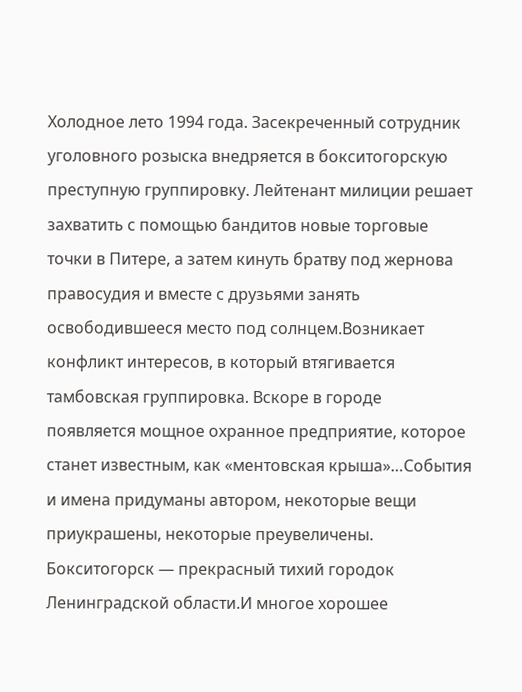Холодное лето 1994 года. Засекреченный сотрудник уголовного розыска внедряется в бокситогорскую преступную группировку. Лейтенант милиции решает захватить с помощью бандитов новые торговые точки в Питере, а затем кинуть братву под жернова правосудия и вместе с друзьями занять освободившееся место под солнцем.Возникает конфликт интересов, в который втягивается тамбовская группировка. Вскоре в городе появляется мощное охранное предприятие, которое станет известным, как «ментовская крыша»…События и имена придуманы автором, некоторые вещи приукрашены, некоторые преувеличены. Бокситогорск — прекрасный тихий городок Ленинградской области.И многое хорошее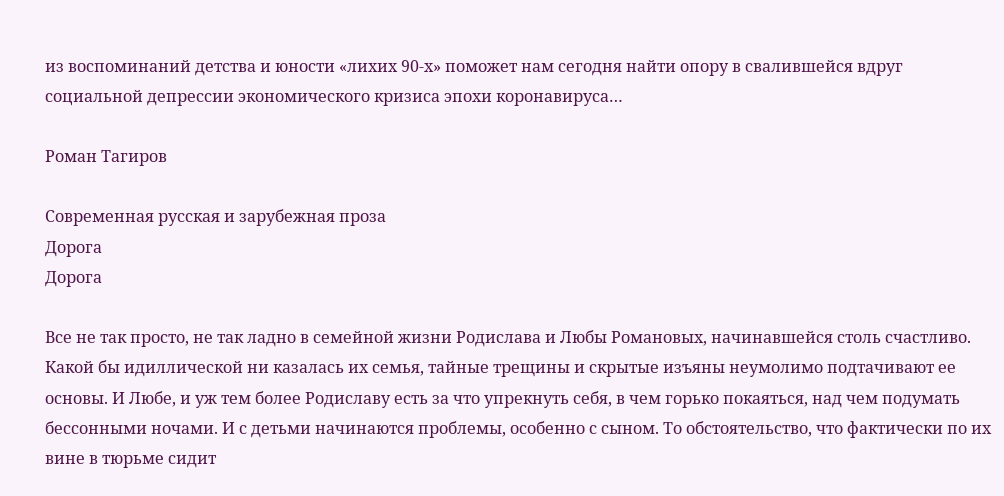из воспоминаний детства и юности «лихих 90-х» поможет нам сегодня найти опору в свалившейся вдруг социальной депрессии экономического кризиса эпохи коронавируса…

Роман Тагиров

Современная русская и зарубежная проза
Дорога
Дорога

Все не так просто, не так ладно в семейной жизни Родислава и Любы Романовых, начинавшейся столь счастливо. Какой бы идиллической ни казалась их семья, тайные трещины и скрытые изъяны неумолимо подтачивают ее основы. И Любе, и уж тем более Родиславу есть за что упрекнуть себя, в чем горько покаяться, над чем подумать бессонными ночами. И с детьми начинаются проблемы, особенно с сыном. То обстоятельство, что фактически по их вине в тюрьме сидит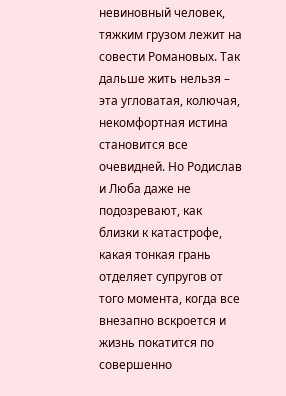невиновный человек, тяжким грузом лежит на совести Романовых. Так дальше жить нельзя – эта угловатая, колючая, некомфортная истина становится все очевидней. Но Родислав и Люба даже не подозревают, как близки к катастрофе, какая тонкая грань отделяет супругов от того момента, когда все внезапно вскроется и жизнь покатится по совершенно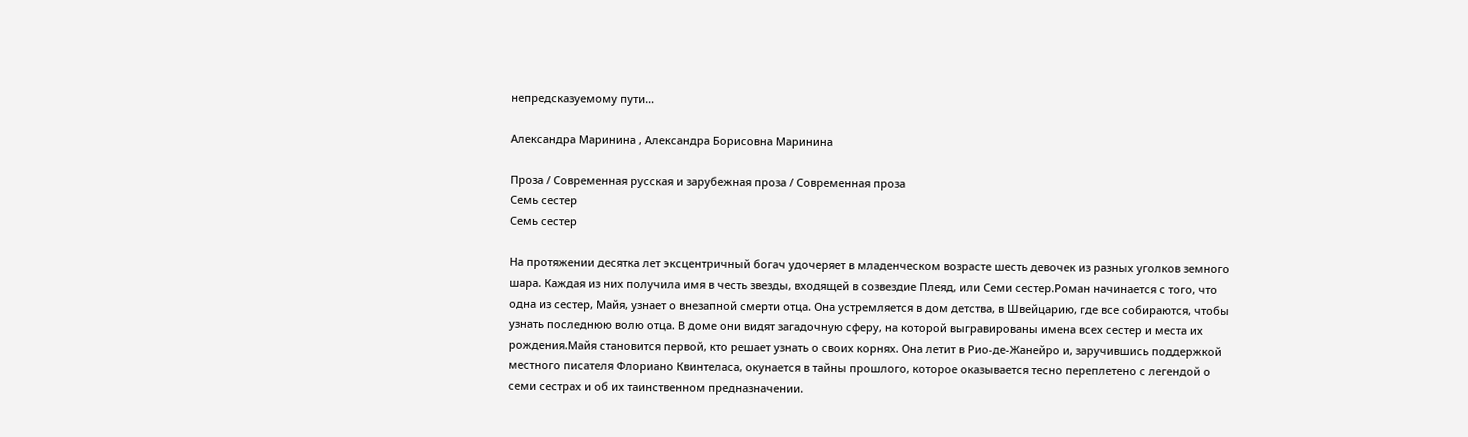непредсказуемому пути…

Александра Маринина , Александра Борисовна Маринина

Проза / Современная русская и зарубежная проза / Современная проза
Семь сестер
Семь сестер

На протяжении десятка лет эксцентричный богач удочеряет в младенческом возрасте шесть девочек из разных уголков земного шара. Каждая из них получила имя в честь звезды, входящей в созвездие Плеяд, или Семи сестер.Роман начинается с того, что одна из сестер, Майя, узнает о внезапной смерти отца. Она устремляется в дом детства, в Швейцарию, где все собираются, чтобы узнать последнюю волю отца. В доме они видят загадочную сферу, на которой выгравированы имена всех сестер и места их рождения.Майя становится первой, кто решает узнать о своих корнях. Она летит в Рио-де-Жанейро и, заручившись поддержкой местного писателя Флориано Квинтеласа, окунается в тайны прошлого, которое оказывается тесно переплетено с легендой о семи сестрах и об их таинственном предназначении.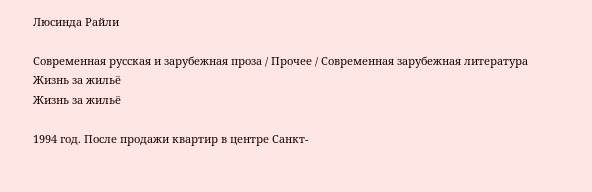Люсинда Райли

Современная русская и зарубежная проза / Прочее / Современная зарубежная литература
Жизнь за жильё
Жизнь за жильё

1994 год. После продажи квартир в центре Санкт-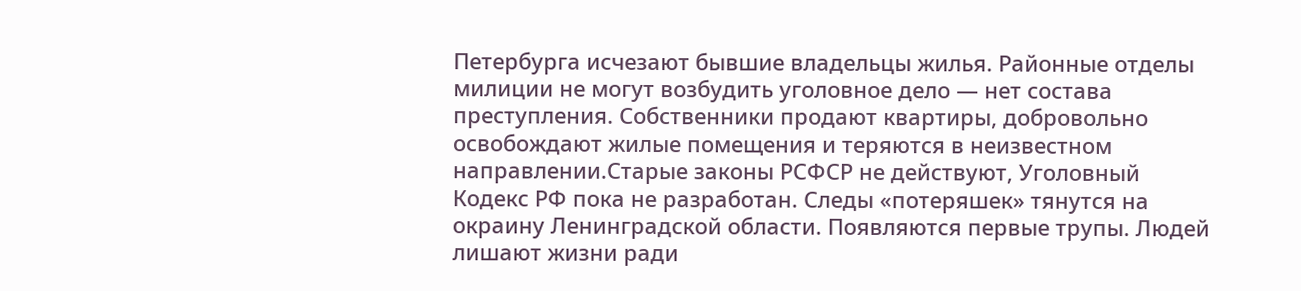Петербурга исчезают бывшие владельцы жилья. Районные отделы милиции не могут возбудить уголовное дело — нет состава преступления. Собственники продают квартиры, добровольно освобождают жилые помещения и теряются в неизвестном направлении.Старые законы РСФСР не действуют, Уголовный Кодекс РФ пока не разработан. Следы «потеряшек» тянутся на окраину Ленинградской области. Появляются первые трупы. Людей лишают жизни ради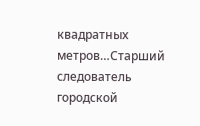квадратных метров…Старший следователь городской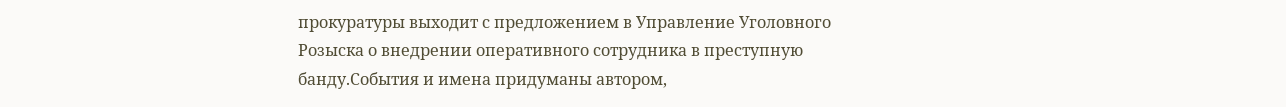прокуратуры выходит с предложением в Управление Уголовного Розыска о внедрении оперативного сотрудника в преступную банду.События и имена придуманы автором,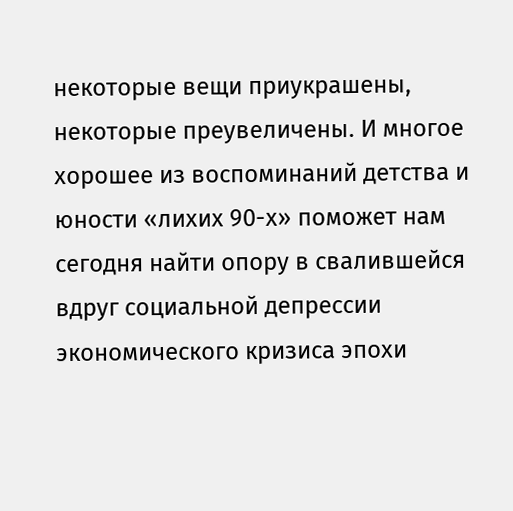некоторые вещи приукрашены, некоторые преувеличены. И многое хорошее из воспоминаний детства и юности «лихих 90-х» поможет нам сегодня найти опору в свалившейся вдруг социальной депрессии экономического кризиса эпохи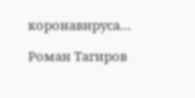коронавируса…

Роман Тагиров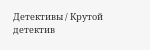Детективы / Крутой детектив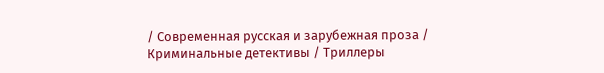/ Современная русская и зарубежная проза / Криминальные детективы / Триллеры